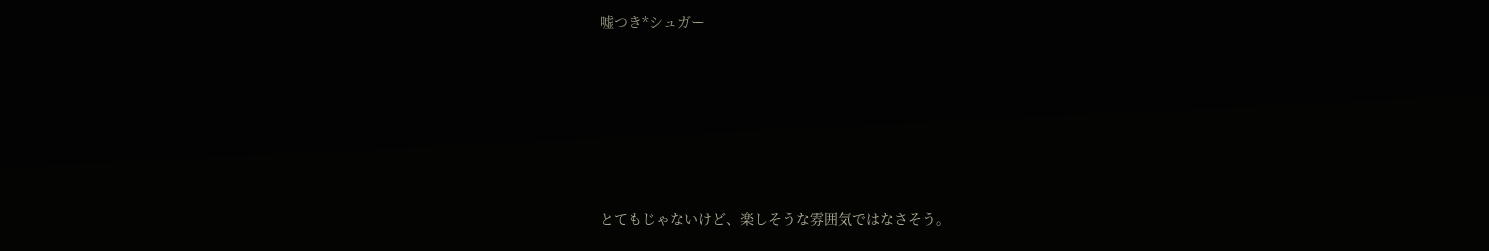嘘つき*シュガー






とてもじゃないけど、楽しそうな雰囲気ではなさそう。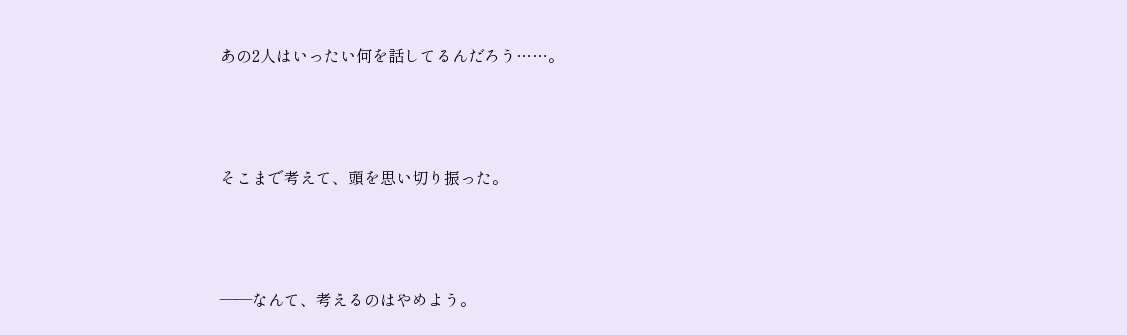あの2人はいったい何を話してるんだろう……。




そこまで考えて、頭を思い切り振った。




――なんて、考えるのはやめよう。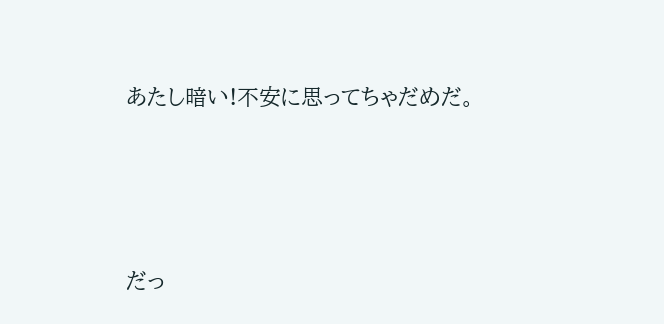あたし暗い!不安に思ってちゃだめだ。





だっ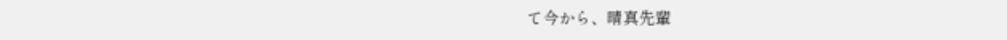て今から、晴真先輩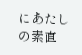にあたしの素直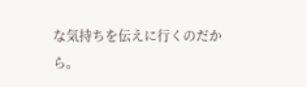な気持ちを伝えに行くのだから。